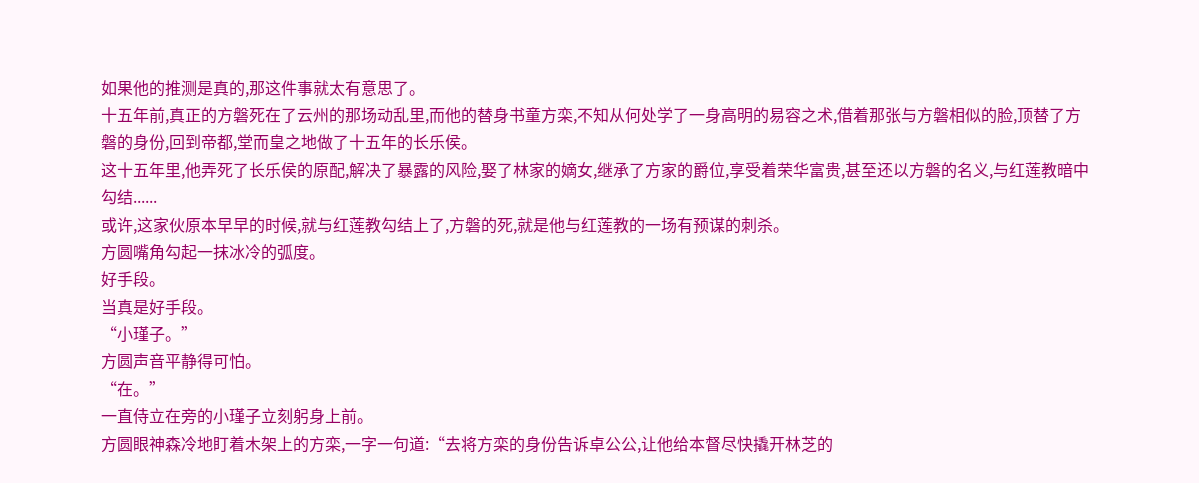如果他的推测是真的,那这件事就太有意思了。
十五年前,真正的方磐死在了云州的那场动乱里,而他的替身书童方栾,不知从何处学了一身高明的易容之术,借着那张与方磐相似的脸,顶替了方磐的身份,回到帝都,堂而皇之地做了十五年的长乐侯。
这十五年里,他弄死了长乐侯的原配,解决了暴露的风险,娶了林家的嫡女,继承了方家的爵位,享受着荣华富贵,甚至还以方磐的名义,与红莲教暗中勾结......
或许,这家伙原本早早的时候,就与红莲教勾结上了,方磐的死,就是他与红莲教的一场有预谋的刺杀。
方圆嘴角勾起一抹冰冷的弧度。
好手段。
当真是好手段。
“小瑾子。”
方圆声音平静得可怕。
“在。”
一直侍立在旁的小瑾子立刻躬身上前。
方圆眼神森冷地盯着木架上的方栾,一字一句道:“去将方栾的身份告诉卓公公,让他给本督尽快撬开林芝的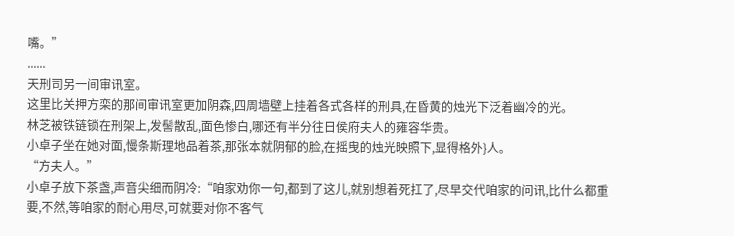嘴。”
......
天刑司另一间审讯室。
这里比关押方栾的那间审讯室更加阴森,四周墙壁上挂着各式各样的刑具,在昏黄的烛光下泛着幽冷的光。
林芝被铁链锁在刑架上,发髻散乱,面色惨白,哪还有半分往日侯府夫人的雍容华贵。
小卓子坐在她对面,慢条斯理地品着茶,那张本就阴郁的脸,在摇曳的烛光映照下,显得格外}人。
“方夫人。”
小卓子放下茶盏,声音尖细而阴冷:“咱家劝你一句,都到了这儿,就别想着死扛了,尽早交代咱家的问讯,比什么都重要,不然,等咱家的耐心用尽,可就要对你不客气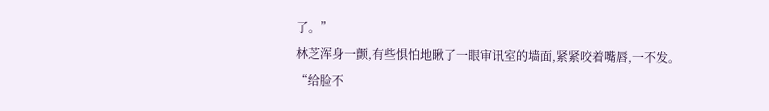了。”
林芝浑身一颤,有些惧怕地瞅了一眼审讯室的墙面,紧紧咬着嘴唇,一不发。
“给脸不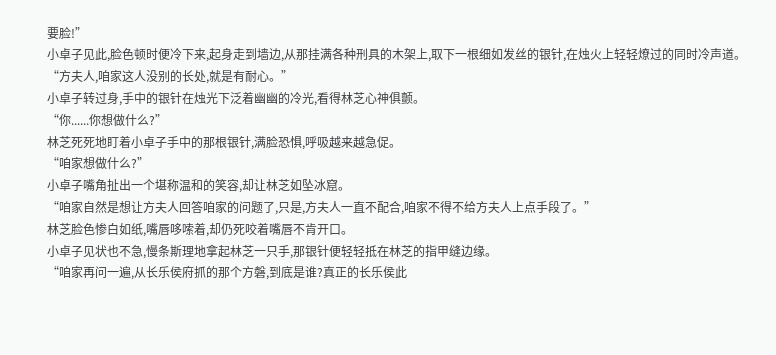要脸!”
小卓子见此,脸色顿时便冷下来,起身走到墙边,从那挂满各种刑具的木架上,取下一根细如发丝的银针,在烛火上轻轻燎过的同时冷声道。
“方夫人,咱家这人没别的长处,就是有耐心。”
小卓子转过身,手中的银针在烛光下泛着幽幽的冷光,看得林芝心神俱颤。
“你......你想做什么?”
林芝死死地盯着小卓子手中的那根银针,满脸恐惧,呼吸越来越急促。
“咱家想做什么?”
小卓子嘴角扯出一个堪称温和的笑容,却让林芝如坠冰窟。
“咱家自然是想让方夫人回答咱家的问题了,只是,方夫人一直不配合,咱家不得不给方夫人上点手段了。”
林芝脸色惨白如纸,嘴唇哆嗦着,却仍死咬着嘴唇不肯开口。
小卓子见状也不急,慢条斯理地拿起林芝一只手,那银针便轻轻抵在林芝的指甲缝边缘。
“咱家再问一遍,从长乐侯府抓的那个方磐,到底是谁?真正的长乐侯此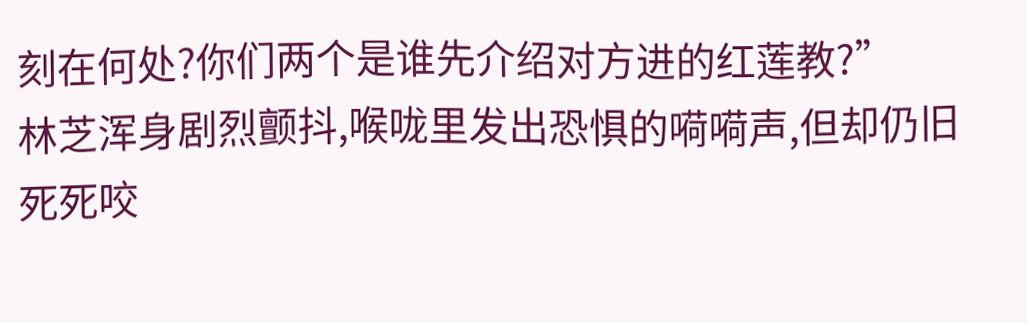刻在何处?你们两个是谁先介绍对方进的红莲教?”
林芝浑身剧烈颤抖,喉咙里发出恐惧的嗬嗬声,但却仍旧死死咬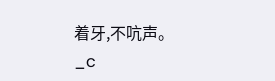着牙,不吭声。_c